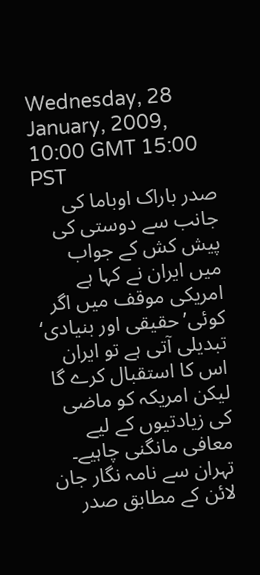Wednesday, 28 January, 2009, 10:00 GMT 15:00 PST
صدر باراک اوباما کی جانب سے دوستی کی پیش کش کے جواب میں ایران نے کہا ہے امریکی موقف میں اگر کوئی’حقیقی اور بنیادی‘ تبدیلی آتی ہے تو ایران اس کا استقبال کرے گا لیکن امریکہ کو ماضی کی زیادتیوں کے لیے معافی مانگنی چاہیے۔
تہران سے نامہ نگار جان لائن کے مطابق صدر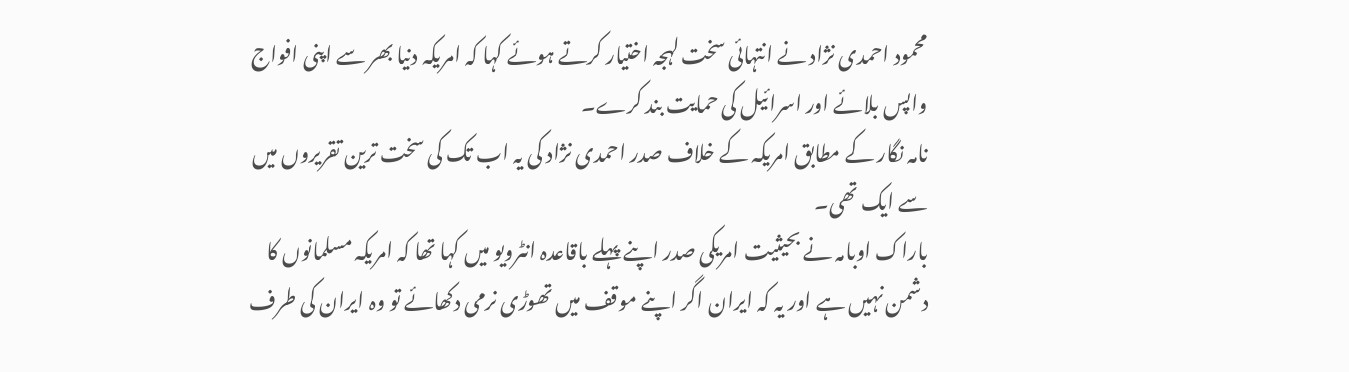محمود احمدی نژاد نے انتہائی سخت لہجہ اختیار کرتے ہوئے کہا کہ امریکہ دنیا بھر سے اپنی افواج واپس بلائے اور اسرائیل کی حمایت بند کرے۔
نامہ نگار کے مطابق امریکہ کے خلاف صدر احمدی نژاد کی یہ اب تک کی سخت ترین تقریروں میں سے ایک تھی۔
باراک اوبامہ نے بحیثیت امریکی صدر اپنے پہلے باقاعدہ انٹرویو میں کہا تھا کہ امریکہ مسلمانوں کا دشمن نہیں ہے اور یہ کہ ایران اگر اپنے موقف میں تھوڑی نرمی دکھائے تو وہ ایران کی طرف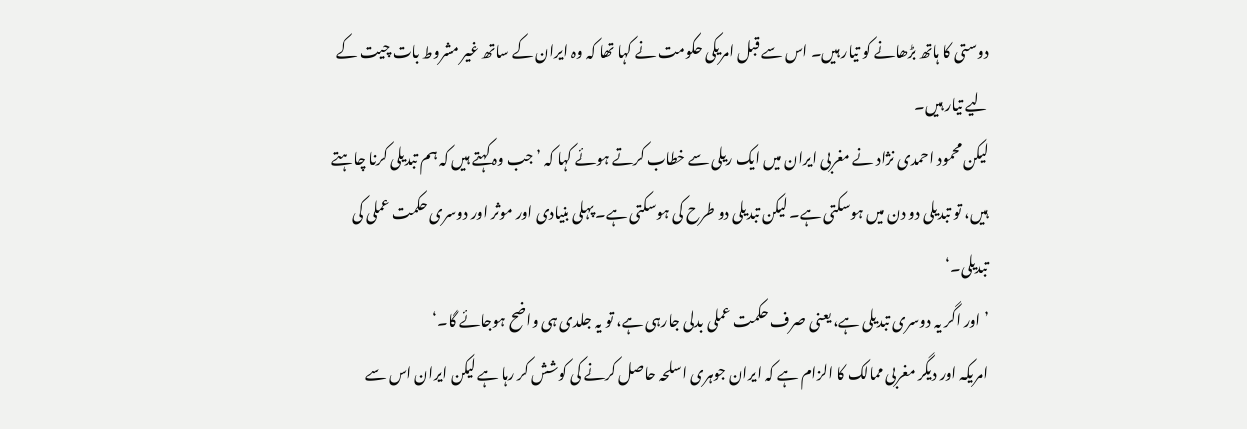دوستی کا ہاتھ بڑھانے کو تیار ہیں۔ اس سے قبل امریکی حکومت نے کہا تھا کہ وہ ایران کے ساتھ غیر مشروط بات چیت کے لیے تیار ہیں۔
لیکن محمود احمدی نژاد نے مغربی ایران میں ایک ریلی سے خطاب کرتے ہوئے کہا کہ ’جب وہ کہتے ہیں کہ ہم تبدیلی کرنا چاہتے ہیں، تو تبدیلی دو دن میں ہوسکتی ہے۔ لیکن تبدیلی دو طرح کی ہوسکتی ہے۔ پہلی بنیادی اور موثر اور دوسری حکمت عملی کی تبدیلی۔‘
’اور اگر یہ دوسری تبدیلی ہے، یعنی صرف حکمت عملی بدلی جارہی ہے، تو یہ جلدی ہی واضح ہوجائے گا۔‘
امریکہ اور دیگر مغربی ممالک کا الزام ہے کہ ایران جوہری اسلحہ حاصل کرنے کی کوشش کر رہا ہے لیکن ایران اس سے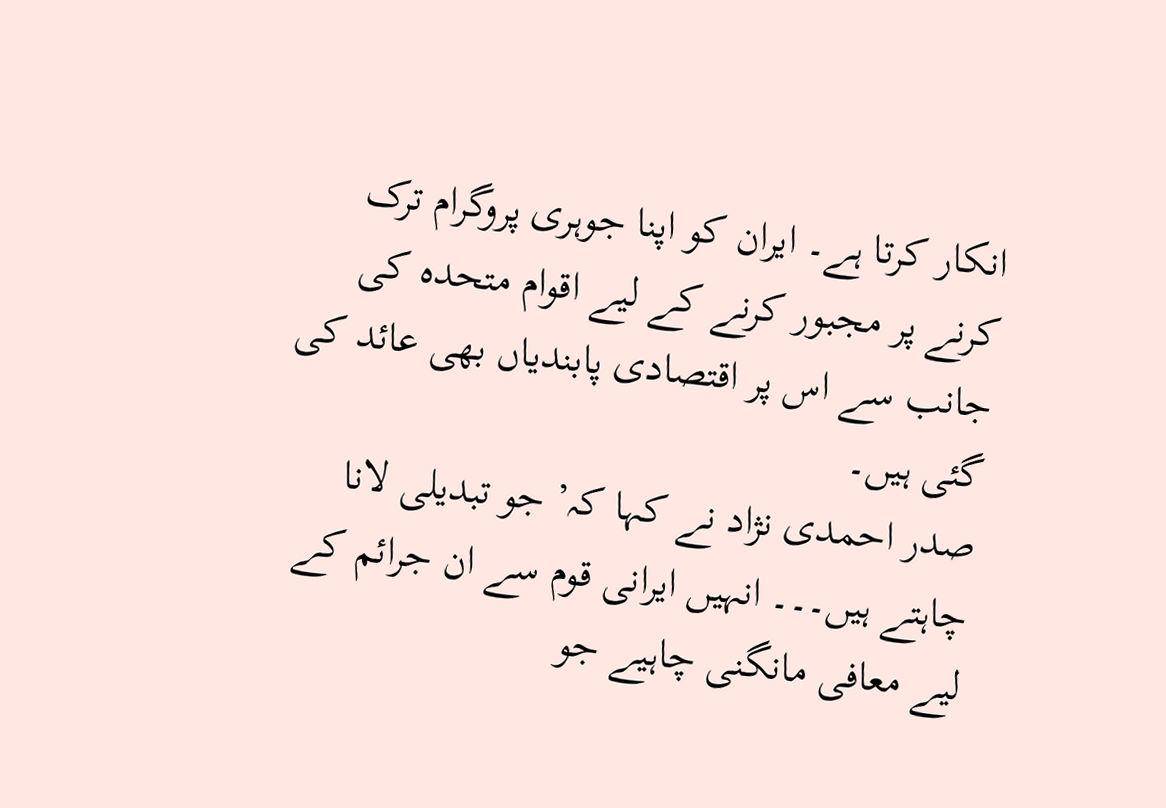انکار کرتا ہے۔ ایران کو اپنا جوہری پروگرام ترک کرنے پر مجبور کرنے کے لیے اقوام متحدہ کی جانب سے اس پر اقتصادی پابندیاں بھی عائد کی گئی ہیں۔
صدر احمدی نژاد نے کہا کہ’ جو تبدیلی لانا چاہتے ہیں۔۔۔ انہیں ایرانی قوم سے ان جرائم کے لیے معافی مانگنی چاہیے جو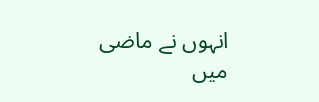انہوں نے ماضی
میں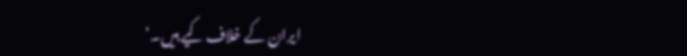ایران کے خلاف کیے ہیں۔‘